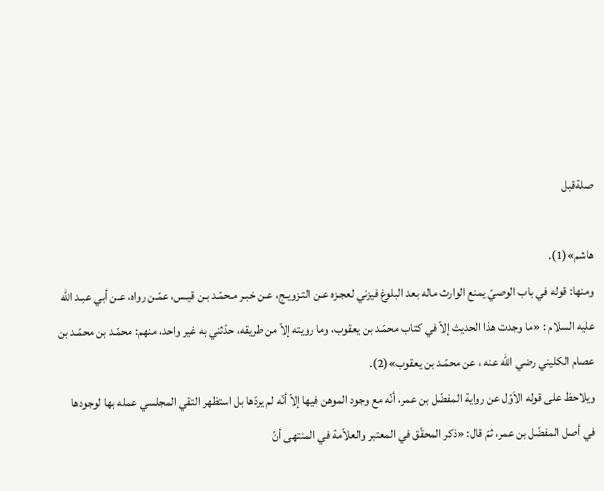صلةقبل

هاشم»(1).
ومنها: قوله في باب الوصيّ يمنع الوارث ماله بعد البلوغ فيزني لعجـزه عـن التـزويـج، عـن خبـر مـحمّـد بـن قيـس، عمّـن رواه، عـن أبي عبـد الله عليه السلام : «ما وجدت هذا الحديث إلاّ في كتاب محمّـد بن يعقوب، وما رويته إلاّ من طريقه، حدّثني به غير واحد، منهم: محمّـد بن محمّـد بن عصام الكليني رضي الله عنه ، عن محمّـد بن يعقوب»(2).
ويلاحظ على قوله الاَوّل عن رواية المفضّل بن عمر، أنّه مع وجود الموهن فيها إلاّ أنّه لم يردّها بل استظهر التقي المجلسي عمله بها لوجودها في أصل المفضّل بن عمر، ثمّ قال: «ذكر المحقّق في المعتبر والعلاّمة في المنتهى أنّ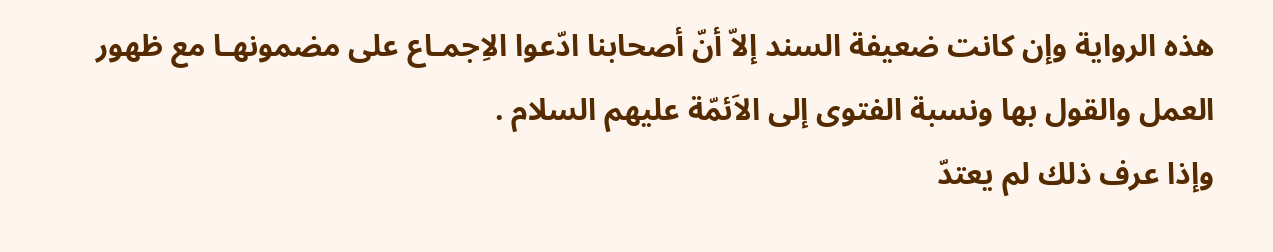هذه الرواية وإن كانت ضعيفة السند إلاّ أنّ أصحابنا ادّعوا الاِجمـاع على مضمونهـا مع ظهور العمل والقول بها ونسبة الفتوى إلى الاَئمّة عليهم السلام .
وإذا عرف ذلك لم يعتدّ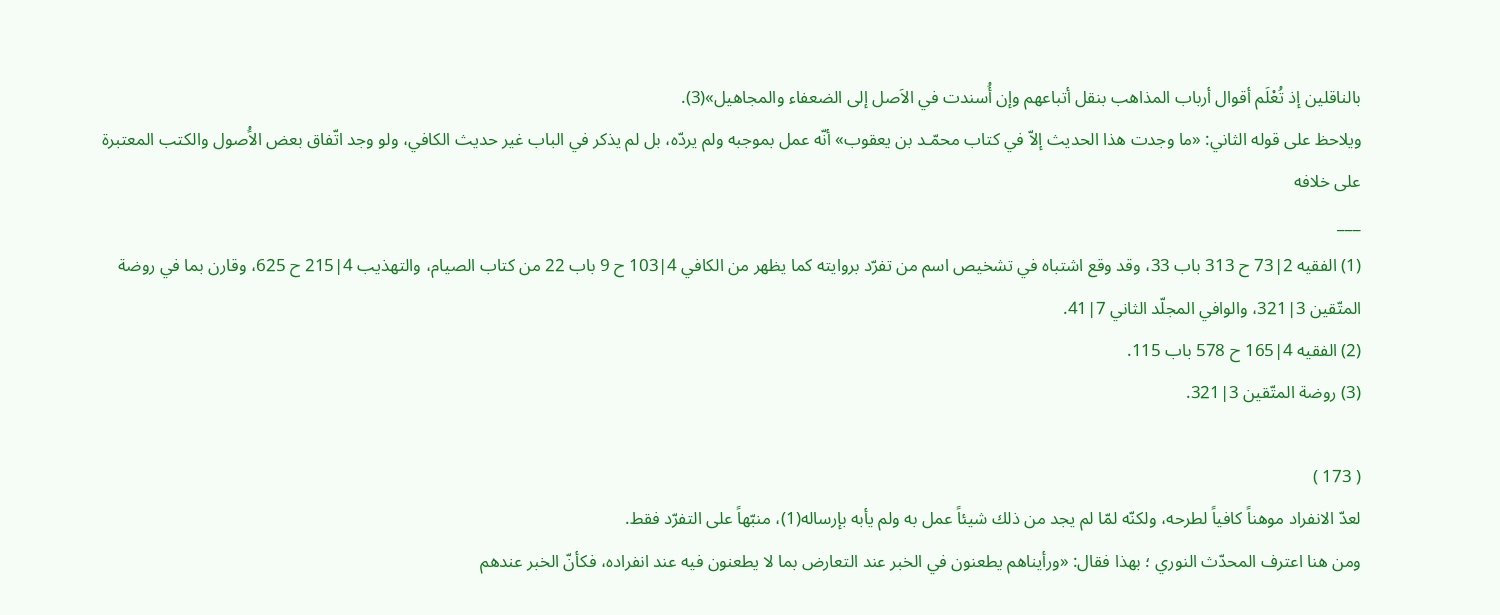بالناقلين إذ تُعْلَم أقوال أرباب المذاهب بنقل أتباعهم وإن أُسندت في الاَصل إلى الضعفاء والمجاهيل»(3).
ويلاحظ على قوله الثاني: «ما وجدت هذا الحديث إلاّ في كتاب محمّـد بن يعقوب» أنّه عمل بموجبه ولم يردّه، بل لم يذكر في الباب غير حديث الكافي، ولو وجد اتّفاق بعض الاَُصول والكتب المعتبرة على خلافه
___
(1) الفقيه 2|73 ح 313 باب 33، وقد وقع اشتباه في تشخيص اسم من تفرّد بروايته كما يظهر من الكافي 4|103 ح 9 باب 22 من كتاب الصيام، والتهذيب 4|215 ح 625، وقارن بما في روضة المتّقين 3|321، والوافي المجلّد الثاني 7|41.
(2) الفقيه 4|165 ح 578 باب 115.
(3) روضة المتّقين 3|321.

( 173 )
لعدّ الانفراد موهناً كافياً لطرحه، ولكنّه لمّا لم يجد من ذلك شيئاً عمل به ولم يأبه بإرساله(1)، منبّهاً على التفرّد فقط.
ومن هنا اعترف المحدّث النوري ؛ بهذا فقال: «ورأيناهم يطعنون في الخبر عند التعارض بما لا يطعنون فيه عند انفراده، فكأنّ الخبر عندهم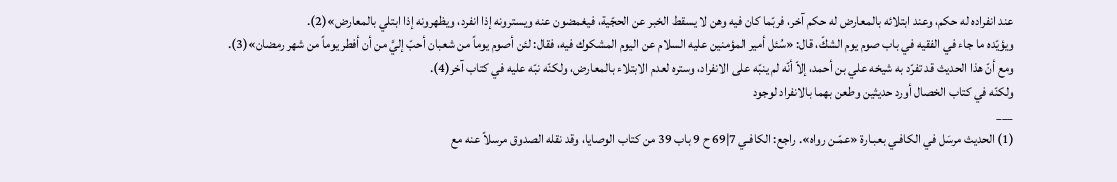عند انفراده له حكم، وعند ابتلائه بالمعارض له حكم آخر، فربّما كان فيه وهن لا يسقط الخبر عن الحجّية، فيغمضون عنه ويسترونه إذا انفرد، ويظهرونه إذا ابتلي بالمعارض»(2).
ويؤيّده ما جاء في الفقيه في باب صوم يوم الشكّ، قال: «سُئل أمير المؤمنين عليه السلام عن اليوم المشكوك فيه، فقال: لئن أصوم يوماً من شعبان أحبّ إليَّ من أن أفطر يوماً من شهر رمضان»(3).
ومع أنّ هذا الحديث قد تفرّد به شيخه علي بن أحمد، إلاّ أنّه لم ينبّه على الانفراد، وستره لعدم الابتلاء بالمعارض، ولكنّه نبّه عليه في كتاب آخر(4).
ولكنّه في كتاب الخصال أورد حديثين وطعن بهما بالانفراد لوجود
___
(1) الحديث مرسَل في الكافـي بعبـارة «عمّـن رواه». راجع: الكافـي 7|69 ح 9 باب 39 من كتاب الوصايا، وقد نقله الصدوق مرسلاً عنه مع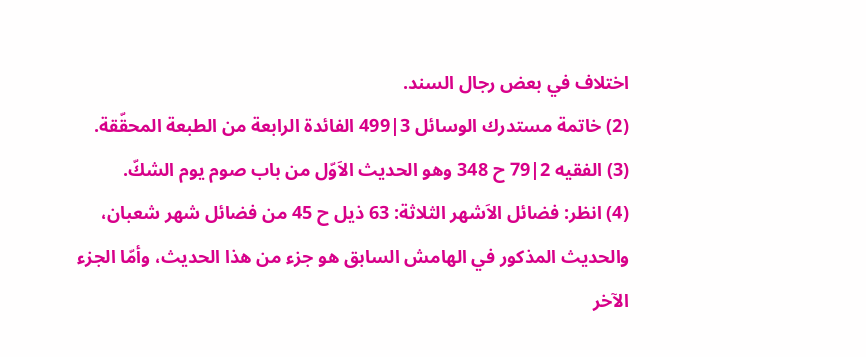اختلاف في بعض رجال السند.
(2) خاتمة مستدرك الوسائل 3|499 الفائدة الرابعة من الطبعة المحقّقة.
(3) الفقيه 2|79 ح 348 وهو الحديث الاَوّل من باب صوم يوم الشكّ.
(4) انظر: فضائل الاَشهر الثلاثة: 63 ذيل ح 45 من فضائل شهر شعبان، والحديث المذكور في الهامش السابق هو جزء من هذا الحديث، وأمّا الجزء الآخر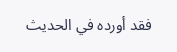فقد أورده في الحديث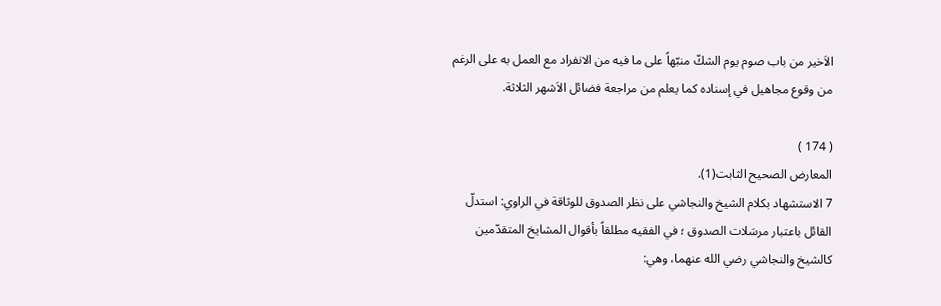الاَخير من باب صوم يوم الشكّ منبّهاً على ما فيه من الانفراد مع العمل به على الرغم من وقوع مجاهيل في إسناده كما يعلم من مراجعة فضائل الاَشهر الثلاثة.

( 174 )
المعارض الصحيح الثابت(1).
7 الاستشهاد بكلام الشيخ والنجاشي على نظر الصدوق للوثاقة في الراوي: استدلّ القائل باعتبار مرسَلات الصدوق ؛ في الفقيه مطلقاً بأقوال المشايخ المتقدّمين كالشيخ والنجاشي رضي الله عنهما، وهي: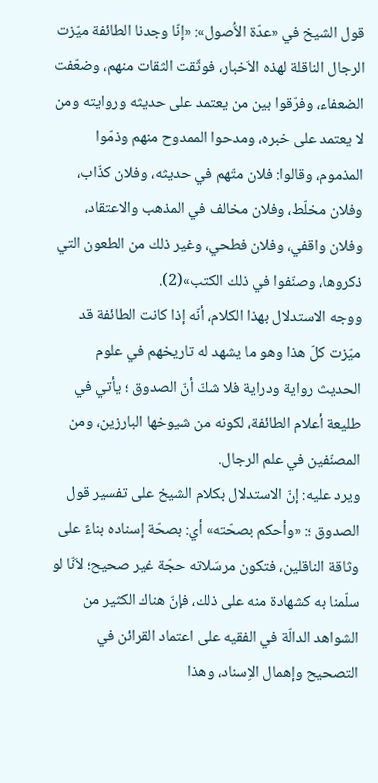قول الشيخ في «عدّة الاَُصول»: «إنّا وجدنا الطائفة ميّزت الرجال الناقلة لهذه الاَخبار، فوثّقت الثقات منهم، وضعّفت الضعفاء، وفرّقوا بين من يعتمد على حديثه وروايته ومن لا يعتمد على خبره، ومدحوا الممدوح منهم وذمّوا المذموم، وقالوا: فلان متّهم في حديثه، وفلان كذّاب، وفلان مخلّط، وفلان مخالف في المذهب والاعتقاد، وفلان واقفي، وفلان فطحي، وغير ذلك من الطعون التي ذكروها، وصنّفوا في ذلك الكتب»(2).
ووجه الاستدلال بهذا الكلام، أنّه إذا كانت الطائفة قد ميّزت كلّ هذا وهو ما يشهد له تاريخهم في علوم الحديث رواية ودراية فلا شكّ أنّ الصدوق ؛ يأتي في طليعة أعلام الطائفة، لكونه من شيوخها البارزين، ومن المصنّفين في علم الرجال.
ويرد عليه: إنّ الاستدلال بكلام الشيخ على تفسير قول الصدوق ؛: «وأحكم بصحّته» أي: بصحّة إسناده بناءً على وثاقة الناقلين، فتكون مرسَلاته حجّة غير صحيح؛ لاَنّا لو سلّمنا به كشهادة منه على ذلك، فإنّ هناك الكثير من الشواهد الدالّة في الفقيه على اعتماد القرائن في التصحيح وإهمال الاِسناد، وهذا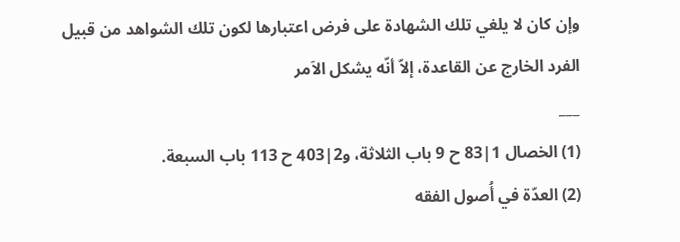وإن كان لا يلغي تلك الشهادة على فرض اعتبارها لكون تلك الشواهد من قبيل الفرد الخارج عن القاعدة، إلاّ أنّه يشكل الاَمر
___
(1) الخصال 1|83 ح 9 باب الثلاثة، و2|403 ح 113 باب السبعة.
(2) العدّة في أُصول الفقه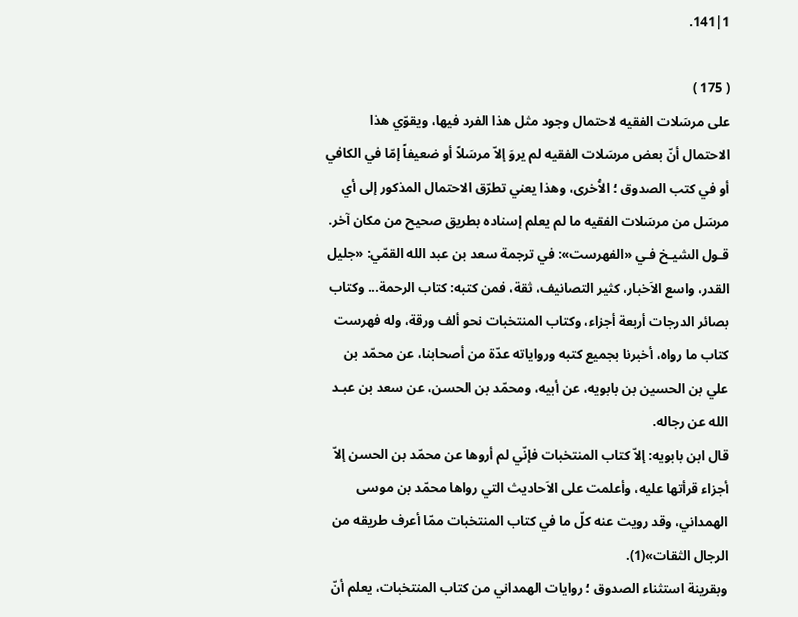1|141.

( 175 )
على مرسَلات الفقيه لاحتمال وجود مثل هذا الفرد فيها، ويقوّي هذا الاحتمال أنّ بعض مرسَلات الفقيه لم يروَ إلاّ مرسَلاً أو ضعيفاً إمّا في الكافي أو في كتب الصدوق ؛ الاَُخرى، وهذا يعني تطرّق الاحتمال المذكور إلى أي مرسَل من مرسَلات الفقيه ما لم يعلم إسناده بطريق صحيح من مكان آخر.
قـول الشيـخ فـي «الفهرست»: في ترجمة سعد بن عبد الله القمّي: «جليل القدر، واسع الاَخبار، كثير التصانيف، ثقة، فمن كتبه: كتاب الرحمة... وكتاب بصائر الدرجات أربعة أجزاء، وكتاب المنتخبات نحو ألف ورقة، وله فهرست كتاب ما رواه، أخبرنا بجميع كتبه ورواياته عدّة من أصحابنا، عن محمّد بن علي بن الحسين بن بابويه، عن أبيه، ومحمّد بن الحسن، عن سعد بن عبـد الله عن رجاله.
قال ابن بابويه: إلاّ كتاب المنتخبات فإنّي لم أروها عن محمّد بن الحسن إلاّ أجزاء قرأتها عليه، وأعلمت على الاَحاديث التي رواها محمّد بن موسى الهمداني، وقد رويت عنه كلّ ما في كتاب المنتخبات ممّا أعرف طريقه من الرجال الثقات»(1).
وبقرينة استثناء الصدوق ؛ روايات الهمداني من كتاب المنتخبات، يعلم أنّ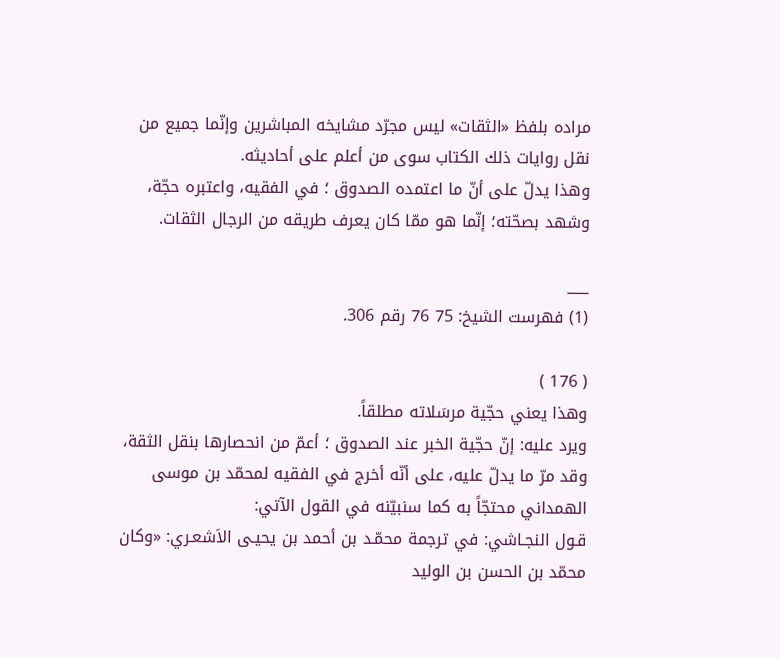مراده بلفظ «الثقات» ليس مجرّد مشايخه المباشرين وإنّما جميع من نقل روايات ذلك الكتاب سوى من أعلم على أحاديثه.
وهذا يدلّ على أنّ ما اعتمده الصدوق ؛ في الفقيه، واعتبره حجّة، وشهد بصحّته؛ إنّما هو ممّا كان يعرف طريقه من الرجال الثقات.

___
(1) فهرست الشيخ: 75 76 رقم 306.

( 176 )
وهذا يعني حجّية مرسَلاته مطلقاً.
ويرد عليه: إنّ حجّية الخبر عند الصدوق ؛ أعمّ من انحصارها بنقل الثقة، وقد مرّ ما يدلّ عليه، على أنّه أخرج في الفقيه لمحمّد بن موسى الهمداني محتجّاً به كما سنبيّنه في القول الآتي:
قـول النجـاشي: في ترجمة محمّـد بن أحمد بن يحيـى الاَشعـري: «وكان محمّد بن الحسن بن الوليد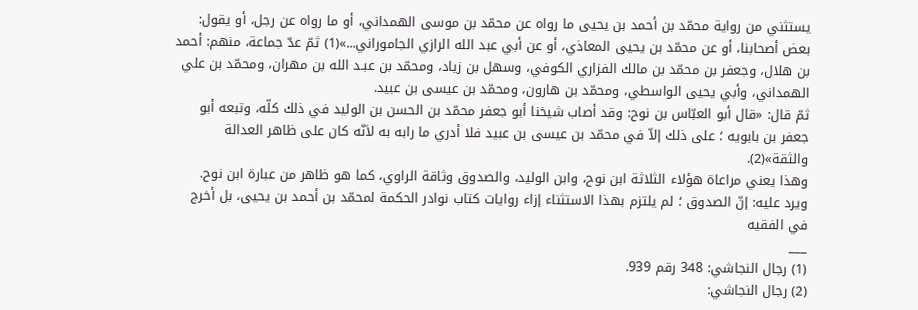يستثني من رواية محمّد بن أحمد بن يحيى ما رواه عن محمّد بن موسى الهمداني، أو ما رواه عن رجل، أو يقول: بعض أصحابنا، أو عن محمّد بن يحيى المعاذي، أو عن أبي عبد الله الرازي الجاموراني...»(1) ثمّ عدّ جماعة، منهم: أحمد بن هلال، وجعفر بن محمّد بن مالك الفزاري الكوفي، وسهل بن زياد، ومحمّد بن عبـد الله بن مهران، ومحمّد بن علي الهمداني، وأبي يحيى الواسطي، ومحمّد بن هارون، ومحمّد بن عيسى بن عبيد.
ثمّ قال: «قال أبو العبّاس بن نوح: وقد أصاب شيخنا أبو جعفر محمّد بن الحسن بن الوليد في ذلك كلّه، وتبعه أبو جعفر بن بابويه ؛ على ذلك إلاّ في محمّد بن عيسى بن عبيد فلا أدري ما رابه به لاَنّه كان على ظاهر العدالة والثقة»(2).
وهذا يعني مراعاة هؤلاء الثلاثة ابن نوح، وابن الوليد، والصدوق وثاقة الراوي، كما هو ظاهر من عبارة ابن نوح.
ويرد عليه: إنّ الصدوق ؛ لم يلتزم بهذا الاستثناء إزاء روايات كتاب نوادر الحكمة لمحمّد بن أحمد بن يحيى، بل أخرج في الفقيه
___
(1) رجال النجاشي: 348 رقم 939.
(2) رجال النجاشي: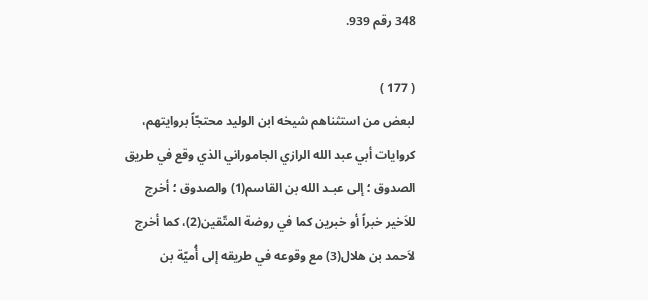348 رقم 939.

( 177 )
لبعض من استثناهم شيخه ابن الوليد محتجّاً بروايتهم، كروايات أبي عبد الله الرازي الجاموراني الذي وقع في طريق الصدوق ؛ إلى عبـد الله بن القاسم(1) والصدوق ؛ أخرج للاَخير خبراً أو خبرين كما في روضة المتّقين(2)، كما أخرج لاَحمد بن هلال(3) مع وقوعه في طريقه إلى أُميّة بن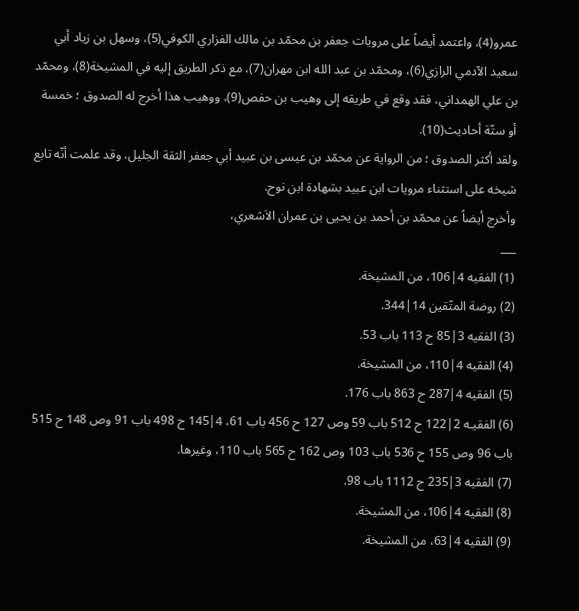عمرو(4)، واعتمد أيضاً على مرويات جعفر بن محمّد بن مالك الفزاري الكوفي(5)، وسهل بن زياد أبي سعيد الآدمي الرازي(6)، ومحمّد بن عبد الله ابن مهران(7)، مع ذكر الطريق إليه في المشيخة(8)، ومحمّد بن علي الهمداني، فقد وقع في طريقه إلى وهيب بن حفص(9)، ووهيب هذا أخرج له الصدوق ؛ خمسة أو ستّة أحاديث(10).
ولقد أكثر الصدوق ؛ من الرواية عن محمّد بن عيسى بن عبيد أبي جعفر الثقة الجليل، وقد علمت أنّه تابع شيخه على استثناء مرويات ابن عبيد بشهادة ابن نوح.
وأخرج أيضاً عن محمّد بن أحمد بن يحيى بن عمران الاَشعري،
___
(1) الفقيه 4|106، من المشيخة.
(2) روضة المتّقين 14|344.
(3) الفقيه 3|85 ح 113 باب 53.
(4) الفقيه 4|110، من المشيخة.
(5) الفقيه 4|287 ح 863 باب 176.
(6) الفقيـه 2|122 ح 512 باب 59 وص 127 ح 456 باب 61، 4|145 ح 498 باب 91 وص 148 ح 515 باب 96 وص 155 ح 536 باب 103 وص 162 ح 565 باب 110، وغيرها.
(7) الفقيه 3|235 ح 1112 باب 98.
(8) الفقيه 4|106، من المشيخة.
(9) الفقيه 4|63، من المشيخة.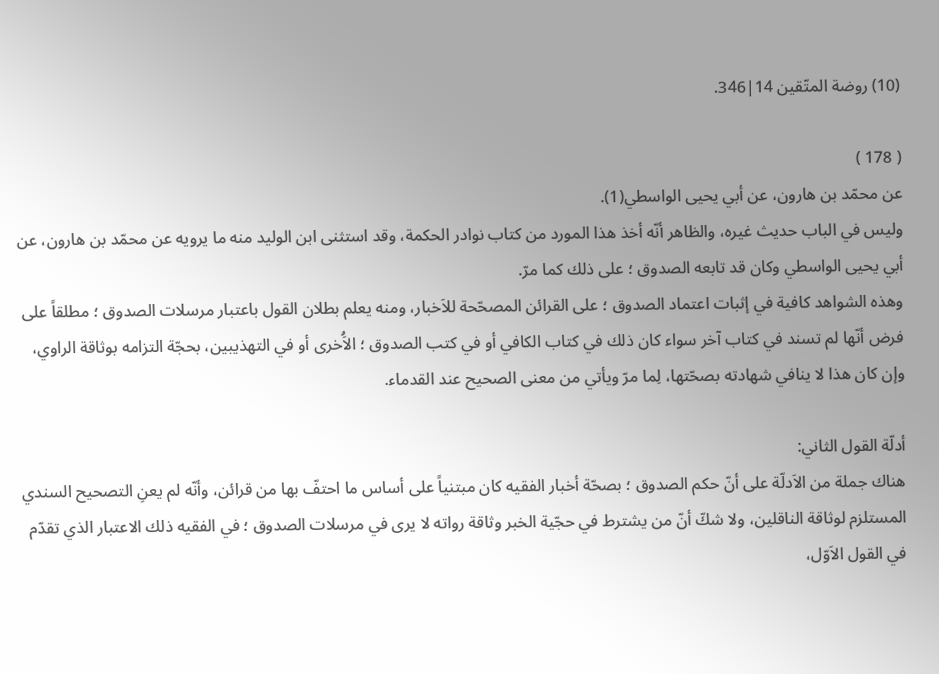(10) روضة المتّقين 14|346.

( 178 )
عن محمّد بن هارون، عن أبي يحيى الواسطي(1).
وليس في الباب حديث غيره، والظاهر أنّه أخذ هذا المورد من كتاب نوادر الحكمة، وقد استثنى ابن الوليد منه ما يرويه عن محمّد بن هارون، عن أبي يحيى الواسطي وكان قد تابعه الصدوق ؛ على ذلك كما مرّ.
وهذه الشواهد كافية في إثبات اعتماد الصدوق ؛ على القرائن المصحّحة للاَخبار، ومنه يعلم بطلان القول باعتبار مرسلات الصدوق ؛ مطلقاً على فرض أنّها لم تسند في كتاب آخر سواء كان ذلك في كتاب الكافي أو في كتب الصدوق ؛ الاَُخرى أو في التهذيبين، بحجّة التزامه بوثاقة الراوي، وإن كان هذا لا ينافي شهادته بصحّتها، لِما مرّ ويأتي من معنى الصحيح عند القدماء.

أدلّة القول الثاني:
هناك جملة من الاَدلّة على أنّ حكم الصدوق ؛ بصحّة أخبار الفقيه كان مبتنياً على أساس ما احتفّ بها من قرائن، وأنّه لم يعنِ التصحيح السندي المستلزم لوثاقة الناقلين، ولا شكّ أنّ من يشترط في حجّية الخبر وثاقة رواته لا يرى في مرسلات الصدوق ؛ في الفقيه ذلك الاعتبار الذي تقدّم في القول الاَوّل،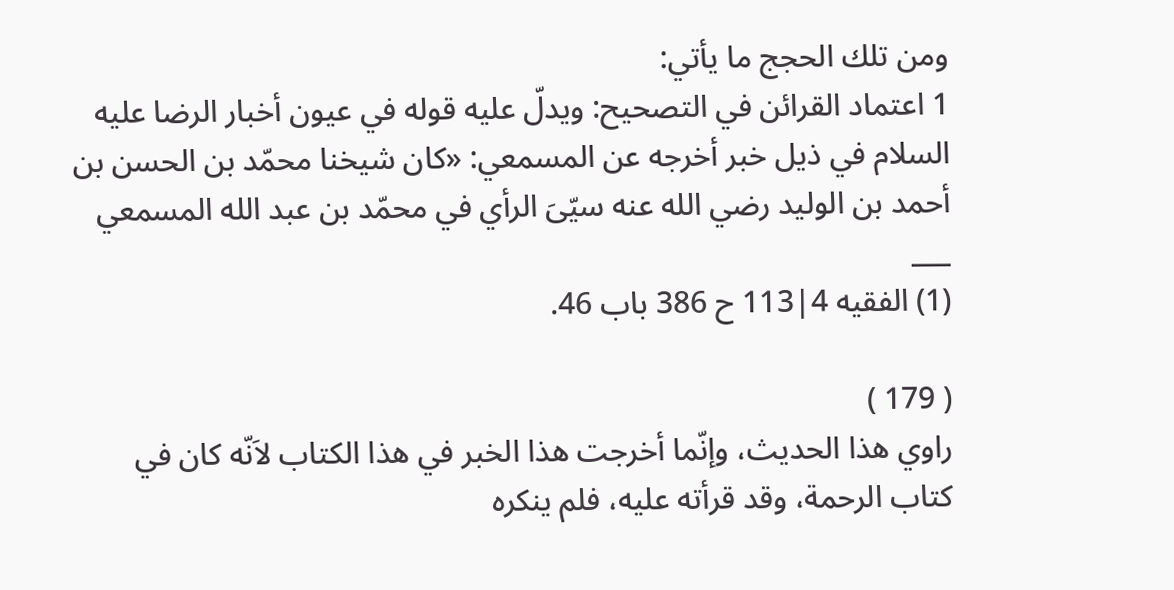ومن تلك الحجج ما يأتي:
1 اعتماد القرائن في التصحيح: ويدلّ عليه قوله في عيون أخبار الرضا عليه السلام في ذيل خبر أخرجه عن المسمعي: «كان شيخنا محمّد بن الحسن بن أحمد بن الوليد رضي الله عنه سيّىَ الرأي في محمّد بن عبد الله المسمعي
___
(1) الفقيه 4|113 ح 386 باب 46.

( 179 )
راوي هذا الحديث، وإنّما أخرجت هذا الخبر في هذا الكتاب لاَنّه كان في كتاب الرحمة، وقد قرأته عليه، فلم ينكره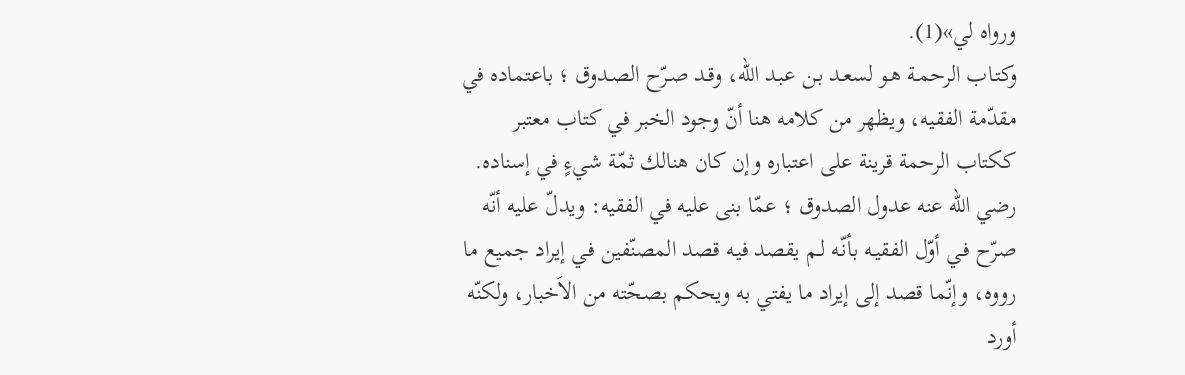ورواه لي»(1).
وكتـاب الرحمـة هـو لسعـد بـن عبـد الله، وقـد صـرّح الصـدوق ؛ باعتماده في مقدّمة الفقيه، ويظهر من كلامه هنا أنّ وجود الخبر في كتاب معتبر ككتاب الرحمة قرينة على اعتباره وإن كان هنالك ثمّة شيءٍ في إسناده.
رضي الله عنه عدول الصدوق ؛ عمّا بنى عليه في الفقيه: ويدلّ عليه أنّه صرّح فـي أوّل الفقيـه بأنّـه لـم يقصد فيـه قصد المصنّفين فـي إيراد جميع ما رووه، وإنّما قصد إلى إيراد ما يفتي به ويحكم بصحّته من الاَخبار، ولكنّه أورد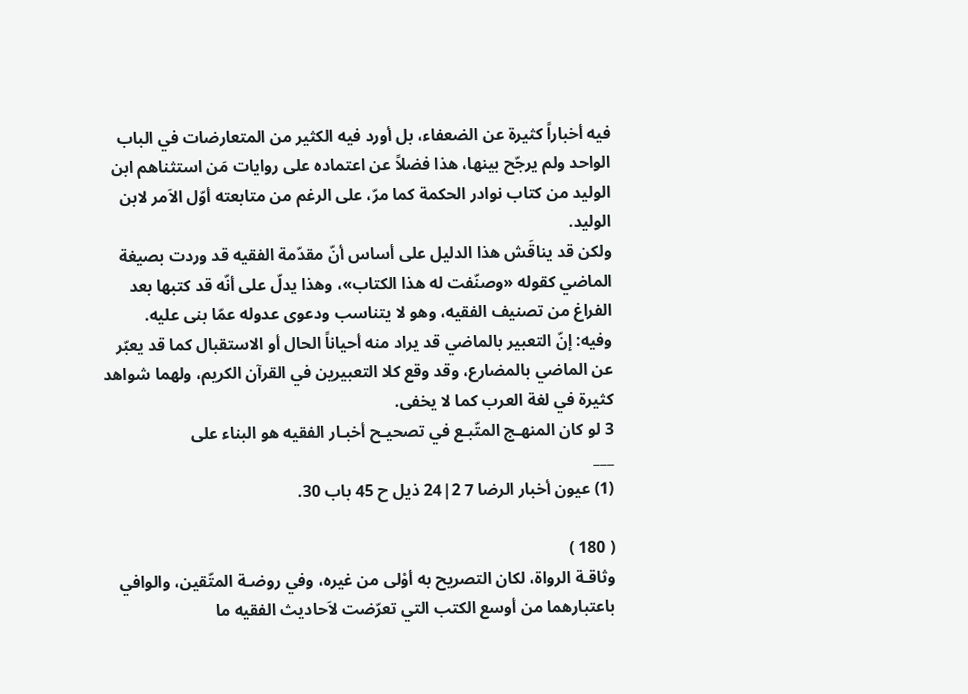فيه أخباراً كثيرة عن الضعفاء، بل أورد فيه الكثير من المتعارضات في الباب الواحد ولم يرجّح بينها، هذا فضلاً عن اعتماده على روايات مَن استثناهم ابن الوليد من كتاب نوادر الحكمة كما مرّ، على الرغم من متابعته أوّل الاَمر لابن الوليد.
ولكن قد يناقَش هذا الدليل على أساس أنّ مقدّمة الفقيه قد وردت بصيغة الماضي كقوله «وصنّفت له هذا الكتاب»، وهذا يدلّ على أنّه قد كتبها بعد الفراغ من تصنيف الفقيه، وهو لا يتناسب ودعوى عدوله عمّا بنى عليه.
وفيه: إنّ التعبير بالماضي قد يراد منه أحياناً الحال أو الاستقبال كما قد يعبّر عن الماضي بالمضارع، وقد وقع كلا التعبيرين في القرآن الكريم، ولهما شواهد كثيرة في لغة العرب كما لا يخفى.
3 لو كان المنهـج المتّبـع في تصحيـح أخبـار الفقيه هو البناء على
___
(1) عيون أخبار الرضا 7 2|24 ذيل ح 45 باب 30.

( 180 )
وثاقـة الرواة، لكان التصريح به أوْلى من غيره، وفي روضـة المتّقين، والوافي باعتبارهما من أوسع الكتب التي تعرّضت لاَحاديث الفقيه ما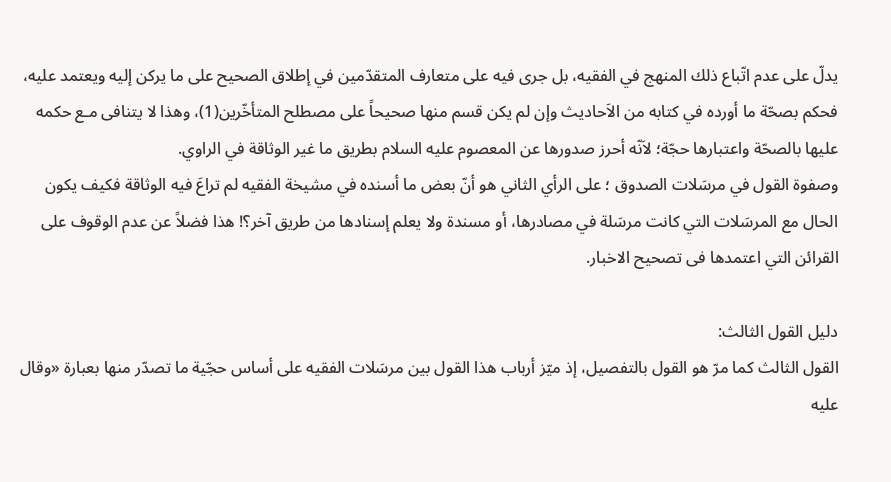يدلّ على عدم اتّباع ذلك المنهج في الفقيه، بل جرى فيه على متعارف المتقدّمين في إطلاق الصحيح على ما يركن إليه ويعتمد عليه، فحكم بصحّة ما أورده في كتابه من الاَحاديث وإن لم يكن قسم منها صحيحاً على مصطلح المتأخّرين(1)، وهذا لا يتنافى مـع حكمه عليها بالصحّة واعتبارها حجّة؛ لاَنّه أحرز صدورها عن المعصوم عليه السلام بطريق ما غير الوثاقة في الراوي.
وصفوة القول في مرسَلات الصدوق ؛ على الرأي الثاني هو أنّ بعض ما أسنده في مشيخة الفقيه لم تراعَ فيه الوثاقة فكيف يكون الحال مع المرسَلات التي كانت مرسَلة في مصادرها، أو مسندة ولا يعلم إسنادها من طريق آخر؟! هذا فضلاً عن عدم الوقوف على القرائن التي اعتمدها فى تصحيح الاخبار.

دليل القول الثالث:
القول الثالث كما مرّ هو القول بالتفصيل، إذ ميّز أرباب هذا القول بين مرسَلات الفقيه على أساس حجّية ما تصدّر منها بعبارة «وقال عليه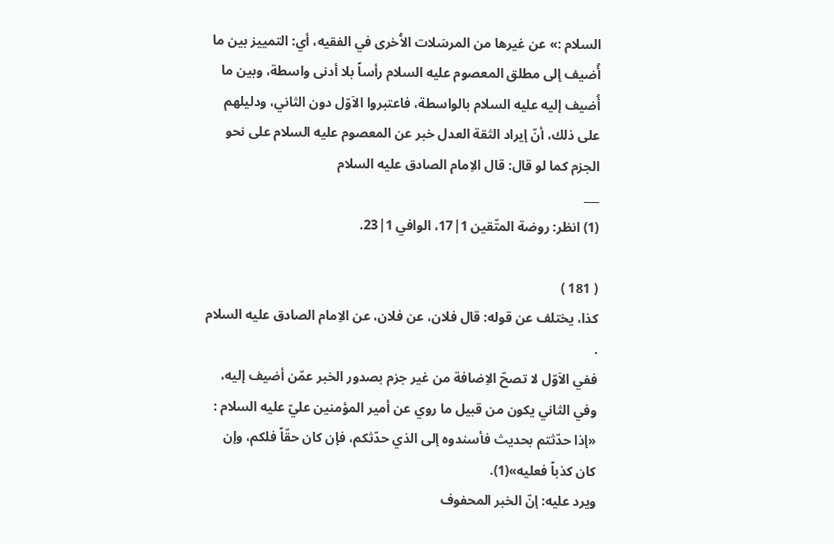السلام :» عن غيرها من المرسَلات الاَُخرى في الفقيه، أي: التمييز بين ما أُضيف إلى مطلق المعصوم عليه السلام رأساً بلا أدنى واسطة، وبين ما أُضيف إليه عليه السلام بالواسطة، فاعتبروا الاَوّل دون الثاني، ودليلهم على ذلك، أنّ إيراد الثقة العدل خبر عن المعصوم عليه السلام على نحو الجزم كما لو قال: قال الاِمام الصادق عليه السلام
___
(1) انظر: روضة المتّقين 1|17، الوافي 1|23.

( 181 )
كذا، يختلف عن قوله: قال فلان، عن فلان، عن الاِمام الصادق عليه السلام .
ففي الاَوّل لا تصحّ الاِضافة من غير جزم بصدور الخبر عمّن أضيف إليه، وفي الثاني يكون من قبيل ما روي عن أمير المؤمنين عليّ عليه السلام : «إذا حدّثتم بحديث فأسندوه إلى الذي حدّثكم، فإن كان حقّاً فلكم، وإن كان كذباً فعليه»(1).
ويرد عليه: إنّ الخبر المحفوف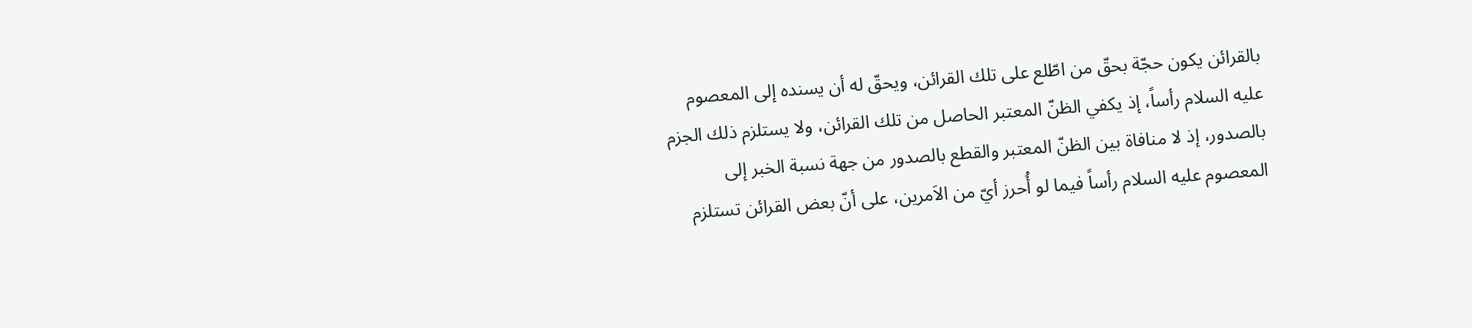بالقرائن يكون حجّة بحقّ من اطّلع على تلك القرائن، ويحقّ له أن يسنده إلى المعصوم عليه السلام رأساً، إذ يكفي الظنّ المعتبر الحاصل من تلك القرائن، ولا يستلزم ذلك الجزم بالصدور، إذ لا منافاة بين الظنّ المعتبر والقطع بالصدور من جهة نسبة الخبر إلى المعصوم عليه السلام رأساً فيما لو أُحرز أيّ من الاَمرين، على أنّ بعض القرائن تستلزم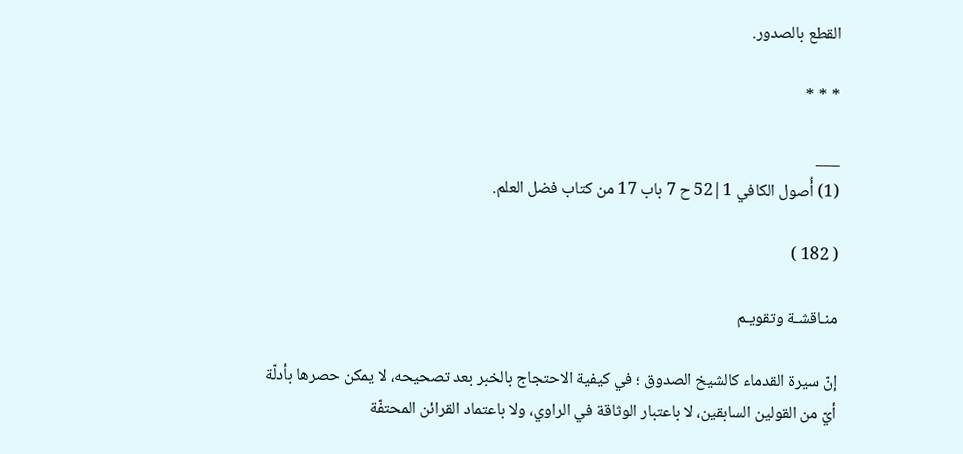القطع بالصدور.

* * *

___
(1) أُصول الكافي 1|52 ح 7 باب 17 من كتاب فضل العلم.

( 182 )

منـاقشـة وتقويـم

إنّ سيرة القدماء كالشيخ الصدوق ؛ في كيفية الاحتجاج بالخبر بعد تصحيحه، لا يمكن حصرها بأدلّة أيّ من القولين السابقين، لا باعتبار الوثاقة في الراوي، ولا باعتماد القرائن المحتفّة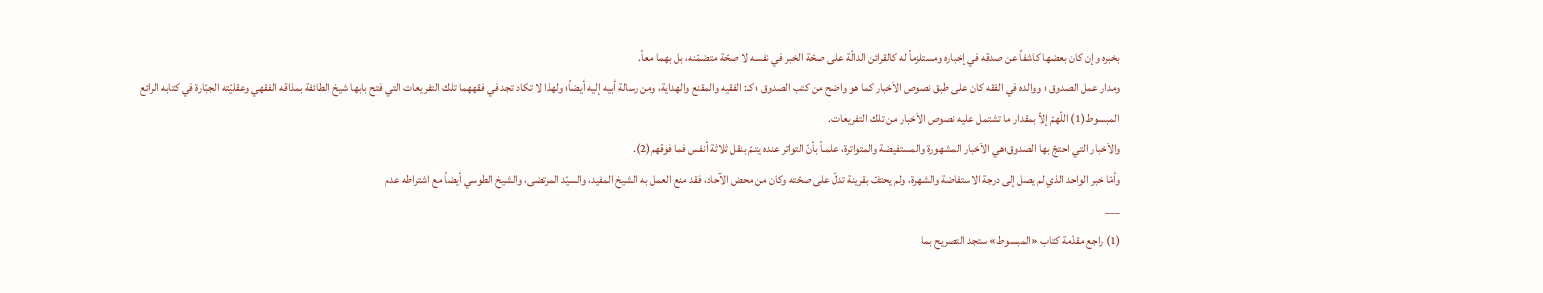بخبره وإن كان بعضها كاشفاً عن صدقه في إخباره ومستلزماً له كالقرائن الدالّة على صحّة الخبر في نفسه لا صحّة متضمّنه، بل بهما معاً.
ومدار عمل الصدوق ؛ ووالده في الفقه كان على طبق نصوص الاَخبار كما هو واضح من كتب الصدوق ؛ كـ: الفقيه والمقنع والهداية، ومن رسالة أبيه إليه أيضاً؛ ولهذا لا تكاد تجد في فقههما تلك التفريعات التي فتح بابها شيخ الطائفة بمذاقه الفقهي وعقليّته الجبّارة في كتابه الرائع المبسوط(1) اللّهمّ إلاّ بمقدار ما تشتمل عليه نصوص الاَخبار من تلك التفريعات.
والاَخبار التي احتجّ بها الصدوق؛هي الاَخبار المشهورة والمستفيضة والمتواترة، علمـاً بأنّ التواتر عنده يتـمّ بنقل ثلاثة أنفس فما فوقهم(2).
وأمّا خبر الواحد الذي لم يصل إلى درجة الاستفاضة والشهرة، ولم يحتفّ بقرينة تدلّ على صحّته وكان من محض الآحاد، فقد منع العمل به الشيخ المفيد، والسيّد المرتضى، والشيخ الطوسي أيضاً مع اشتراطه عدم
___
(1) راجع مقدّمة كتاب «المبسوط» ستجد التصريح بما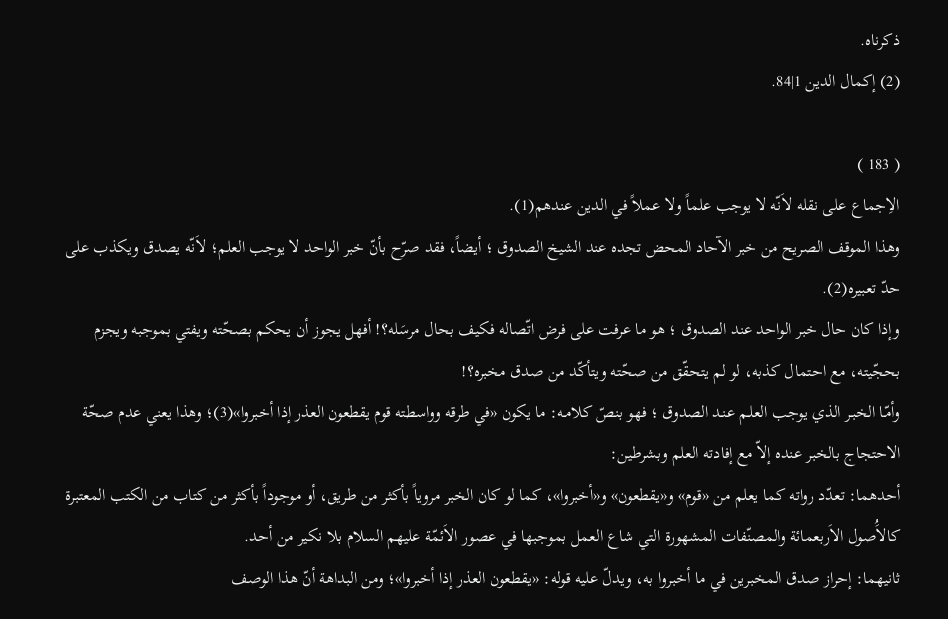ذكرناه.
(2) إكمال الدين 1|84.

( 183 )
الاِجماع على نقله لاَنّه لا يوجب علماً ولا عملاً في الدين عندهم(1).
وهذا الموقف الصريح من خبر الآحاد المحض تجده عند الشيخ الصدوق ؛ أيضاً، فقد صرّح بأنّ خبر الواحد لا يوجب العلم؛ لاَنّه يصدق ويكذب على حدّ تعبيره(2).
وإذا كان حال خبر الواحد عند الصدوق ؛ هو ما عرفت على فرض اتّصاله فكيف بحال مرسَله؟! أفهل يجوز أن يحكم بصحّته ويفتي بموجبه ويجزم بحجّيته، مع احتمال كذبه، لو لم يتحقّق من صحّته ويتأكّد من صدق مخبره؟!
وأمّـا الخبـر الذي يوجب العلـم عنـد الصدوق ؛ فهو بنصّ كلامـه: ما يكون «في طرقه وواسطته قوم يقطعون العذر إذا أخبروا»(3)؛ وهذا يعني عدم صحّة الاحتجاج بالخبر عنده إلاّ مع إفادته العلم وبشرطين:
أحدهما: تعدّد رواته كما يعلم من «قوم» و«يقطعون» و«أخبروا»، كما لو كان الخبر مروياً بأكثر من طريق، أو موجوداً بأكثر من كتاب من الكتب المعتبرة كالاَُصول الاَربعمائة والمصنّفات المشهورة التي شاع العمل بموجبها في عصور الاَئمّة عليهم السلام بلا نكير من أحد.
ثانيهما: إحراز صدق المخبرين في ما أخبروا به، ويدلّ عليه قوله: «يقطعون العذر إذا أخبروا»؛ ومن البداهة أنّ هذا الوصف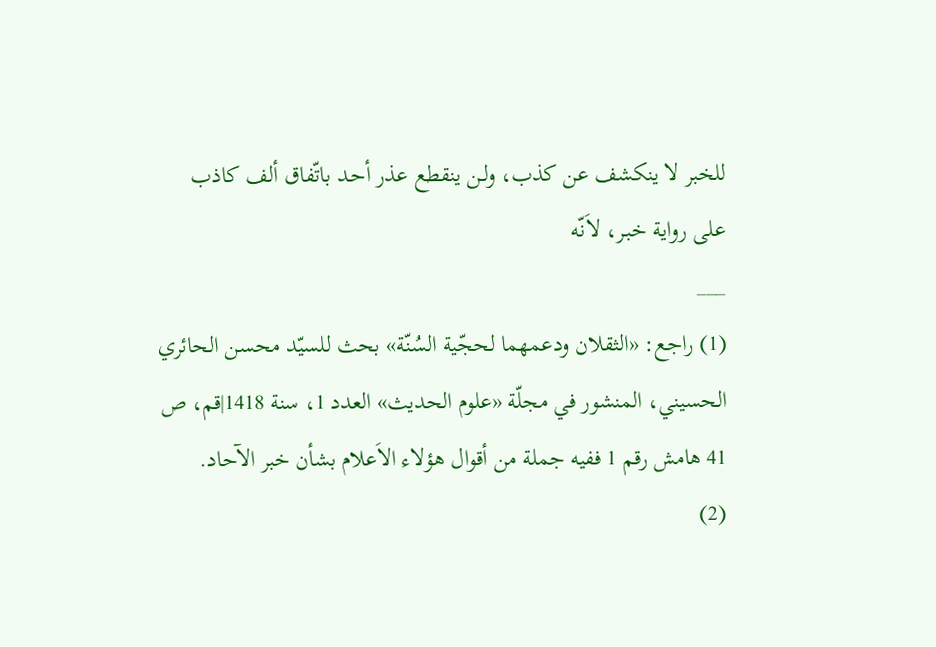للخبر لا ينكشف عن كذب، ولـن ينقطع عذر أحـد باتّفاق ألف كاذب على رواية خبـر، لاَنّه
___
(1) راجع: «الثقلان ودعمهما لحجّية السُنّة» بحث للسيّد محسن الحائري الحسيني، المنشور في مجلّة «علوم الحديث» العدد 1، سنة 1418|قم، ص 41 هامش رقم 1 ففيه جملة من أقوال هؤلاء الاَعلام بشأن خبر الآحاد.
(2)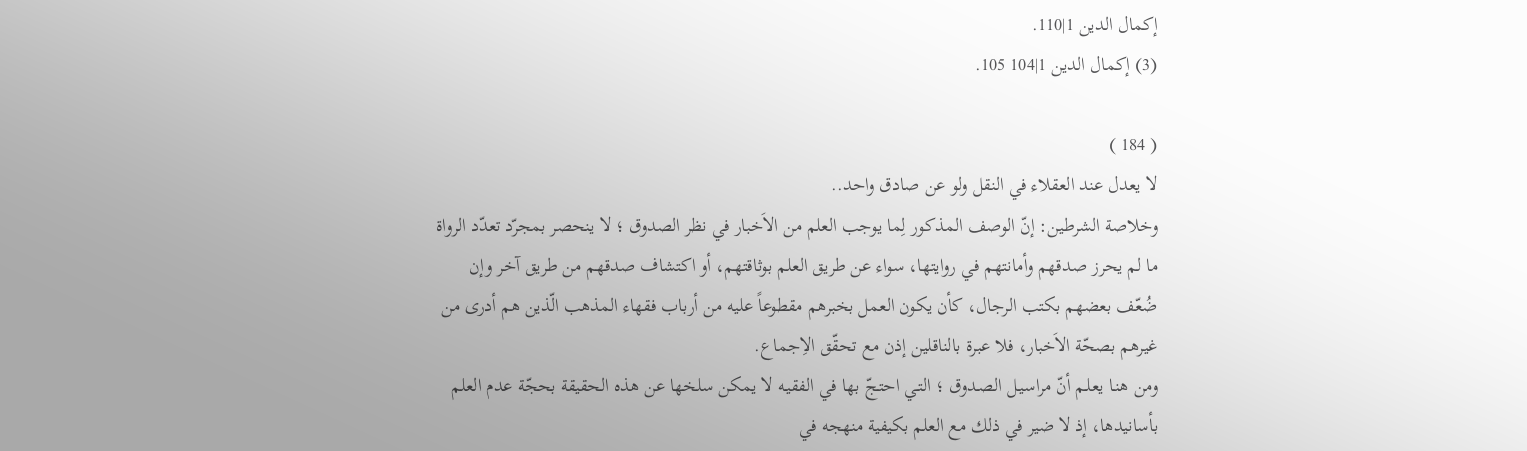إكمال الدين 1|110.
(3) إكمال الدين 1|104 105.

( 184 )
لا يعدل عند العقلاء في النقل ولو عن صادق واحد..
وخلاصة الشرطين: إنّ الوصف المذكور لِما يوجب العلم من الاَخبار في نظر الصدوق ؛ لا ينحصر بمجرّد تعدّد الرواة ما لم يحرز صدقهم وأمانتهم في روايتها، سواء عن طريق العلم بوثاقتهم، أو اكتشاف صدقهم من طريق آخر وإن ضُعّف بعضهم بكتب الرجال، كأن يكون العمل بخبرهم مقطوعاً عليه من أرباب فقهاء المذهب الّذين هم أدرى من غيرهم بصحّة الاَخبار، فلا عبرة بالناقلين إذن مع تحقّق الاِجماع.
ومن هنـا يعلـم أنّ مراسيـل الصـدوق ؛ التـي احتـجّ بها في الفقيـه لا يمكن سلخها عن هذه الحقيقة بحجّة عدم العلم بأسانيدها، إذ لا ضير في ذلك مع العلم بكيفية منهجه في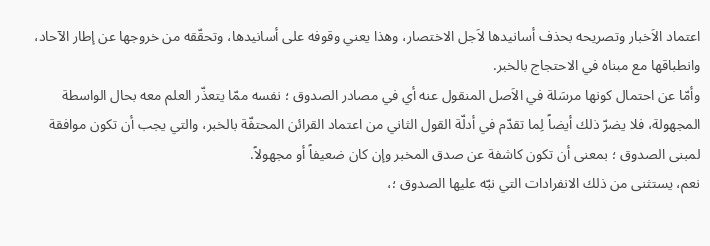اعتماد الاَخبار وتصريحه بحذف أسانيدها لاَجل الاختصار، وهذا يعني وقوفه على أسانيدها، وتحقّقه من خروجها عن إطار الآحاد، وانطباقها مع مبناه في الاحتجاج بالخبر.
وأمّا عن احتمال كونها مرسَلة في الاَصل المنقول عنه أي في مصادر الصدوق ؛ نفسه ممّا يتعذّر العلم معه بحال الواسطة المجهولة، فلا يضرّ ذلك أيضاً لِما تقدّم في أدلّة القول الثاني من اعتماد القرائن المحتفّة بالخبر، والتي يجب أن تكون موافقة لمبنى الصدوق ؛ بمعنى أن تكون كاشفة عن صدق المخبر وإن كان ضعيفاً أو مجهولاً.
نعم، يستثنى من ذلك الانفرادات التي نبّه عليها الصدوق ؛،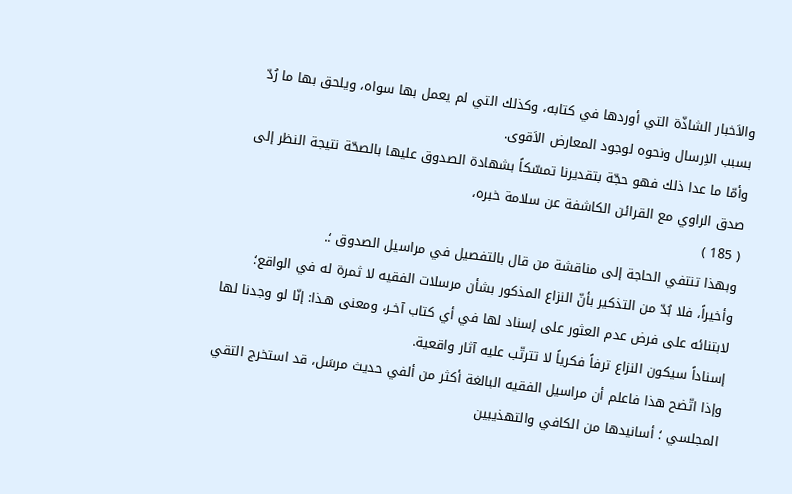والاَخبار الشاذّة التي أوردها في كتابه، وكذلك التي لم يعمل بها سواه، ويلحق بها ما رُدّ بسبب الاِرسال ونحوه لوجود المعارض الاَقوى.
وأمّا ما عدا ذلك فهو حجّة بتقديرنا تمسّكاً بشهادة الصدوق عليها بالصحّة نتيجة النظر إلى صدق الراوي مع القرائن الكاشفة عن سلامة خبره،
( 185 )
وبهذا تنتفي الحاجة إلى مناقشة من قال بالتفصيل في مراسيل الصدوق ؛.
وأخيراً، فلا بُدّ من التذكير بأنّ النزاع المذكور بشأن مرسلات الفقيه لا ثمرة له في الواقع؛ لابتنائه على فرض عدم العثور على إسناد لها في أي كتاب آخـر، ومعنى هـذا: إنّا لو وجدنا لها إسناداً سيكون النزاع ترفاً فكرياً لا تترتّب عليه آثار واقعية.
وإذا اتّضح هذا فاعلم أن مراسيل الفقيه البالغة أكثر من ألفي حديث مرسَل، قد استخرج التقي المجلسي ؛ أسانيدها من الكافي والتهذيبين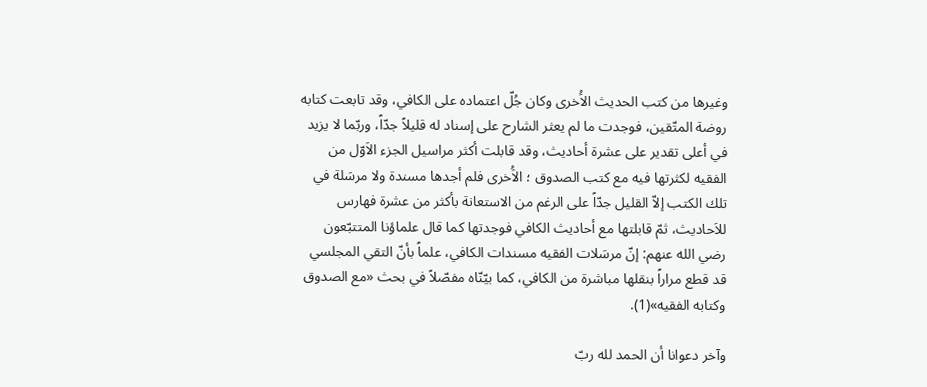وغيرها من كتب الحديث الاَُخرى وكان جُلّ اعتماده على الكافي، وقد تابعت كتابه روضة المتّقين، فوجدت ما لم يعثر الشارح على إسناد له قليلاً جدّاً، وربّما لا يزيد في أعلى تقدير على عشرة أحاديث، وقد قابلت أكثر مراسيل الجزء الاَوّل من الفقيه لكثرتها فيه مع كتب الصدوق ؛ الاَُخرى فلم أجدها مسندة ولا مرسَلة في تلك الكتب إلاّ القليل جدّاً على الرغم من الاستعانة بأكثر من عشرة فهارس للاَحاديث، ثمّ قابلتها مع أحاديث الكافي فوجدتها كما قال علماؤنا المتتبّعون رضي الله عنهم: إنّ مرسَلات الفقيه مسندات الكافي، علماً بأنّ التقي المجلسي قد قطع مراراً بنقلها مباشرة من الكافي، كما بيّنّاه مفصّلاً في بحث «مع الصدوق وكتابه الفقيه»(1).

وآخر دعوانا أن الحمد لله ربّ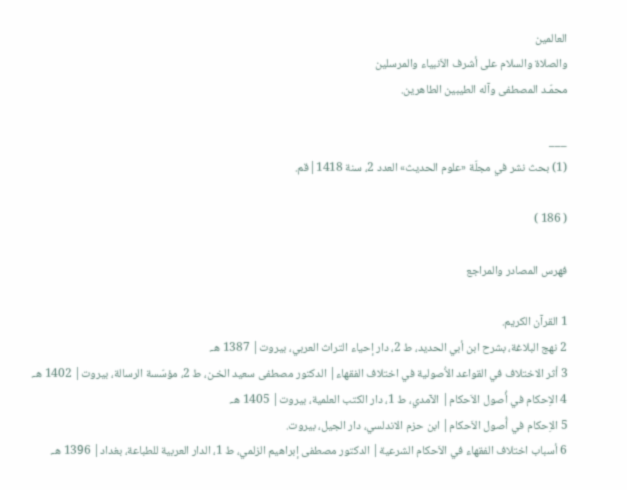العالمين
والصلاة والسلام على أشرف الاَنبياء والمرسلين
محمّـد المصطفى وآله الطيبين الطاهرين.

___
(1) بحث نشر في مجلّة «علوم الحديث» العدد 2، سنة 1418|قم.

( 186 )

فهرس المصادر والمراجع

1 القرآن الكريم.
2 نهج البلاغة، بشرح ابن أبي الحديد، ط 2، دار إحياء التراث العربي، بيروت| 1387 هـ.
3 أثر الاختلاف في القواعد الاَُصولية في اختلاف الفقهاء| الدكتور مصطفى سعيد الخـن، ط 2، مؤسّسة الرسالة، بيروت| 1402 هـ.
4 الاِحكام في أُصول الاَحكام| الآمدي، ط 1، دار الكتب العلمية، بيروت| 1405 هـ.
5 الاِحكام في أُصول الاَحكام| ابن حزم الاندلسي، دار الجيل، بيروت.
6 أسباب اختلاف الفقهاء في الاَحكام الشرعية| الدكتور مصطفى إبراهيم الزلمي، ط 1، الدار العربية للطباعة، بغداد| 1396 هـ.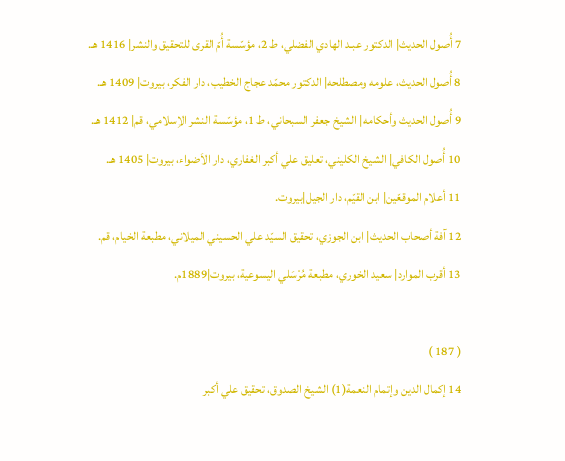7 أُصول الحديث| الدكتور عبـد الهادي الفضلي، ط 2، مؤسّسة أُمّ القرى للتحقيق والنشر| 1416 هـ.
8 أُصول الحديث، علومه ومصطلحه| الدكتور محمّد عجاج الخطيب، دار الفكر، بيروت| 1409 هـ.
9 أُصول الحديث وأحكامه| الشيخ جعفر السبحاني، ط 1، مؤسّسة النشر الاِسلامي، قم| 1412 هـ.
10 أُصول الكافي| الشيخ الكليني، تعليق علي أكبر الغفاري، دار الاَضواء، بيروت| 1405 هـ.
11 أعلام الموقعّين| ابن القيّم، دار الجيل|بيروت.
12 آفة أصحاب الحديث| ابن الجوزي، تحقيق السيّد علي الحسيني الميلاني، مطبعة الخيام، قم.
13 أقرب الموارد| سعيد الخوري، مطبعة مُرْسَلي اليسوعية، بيروت|1889م.

( 187 )
14 إكمال الدين وإتمام النعمة(1) الشيخ الصدوق، تحقيق علي أكبر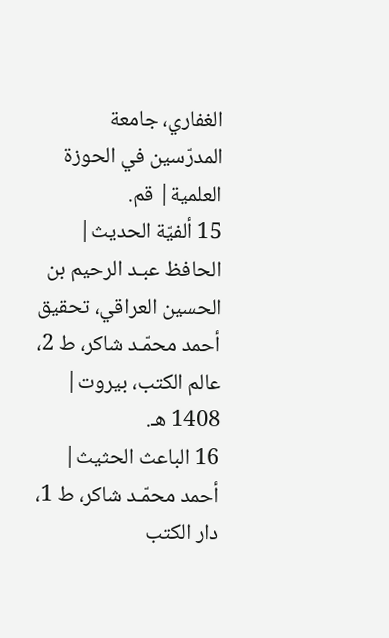الغفاري، جامعة المدرّسين في الحوزة العلمية| قم.
15 ألفيّة الحديث| الحافظ عبـد الرحيم بن الحسين العراقي، تحقيق أحمد محمّـد شاكر، ط 2، عالم الكتب، بيروت| 1408 هـ.
16 الباعث الحثيث| أحمد محمّـد شاكر، ط 1، دار الكتب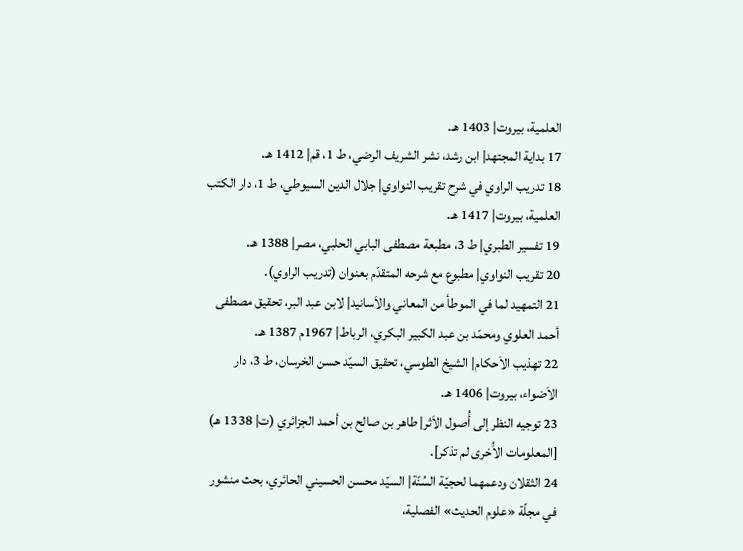العلمية، بيروت| 1403 هـ.
17 بداية المجتهد| ابن رشد، نشر الشريف الرضي، ط 1، قم| 1412 هـ.
18 تدريب الراوي في شرح تقريب النواوي| جلال الدين السيوطي، ط 1، دار الكتب العلمية، بيروت| 1417 هـ.
19 تفسير الطبري| ط 3، مطبعة مصطفى البابي الحلبي، مصر| 1388 هـ.
20 تقريب النواوي| مطبوع مع شرحه المتقدّم بعنوان (تدريب الراوي).
21 التمهيد لما في الموطأ من المعاني والاَسانيد| لابن عبد البر، تحقيق مصطفى أحمد العلوي ومحمّد بن عبد الكبير البكري، الرباط| 1967م 1387 هـ.
22 تهذيب الاَحكام| الشيخ الطوسي، تحقيق السيّد حسن الخرسان، ط 3، دار الاَضواء، بيروت| 1406 هـ.
23 توجيه النظر إلى أُصول الاَثر| طاهر بن صالح بن أحمد الجزائري (ت| 1338 هـ) [المعلومات الاَُخرى لم تذكر].
24 الثقلان ودعمهما لحجيّة السُنّة| السيّد محسن الحسيني الحائري، بحث منشور في مجلّة «علوم الحديث» الفصلية،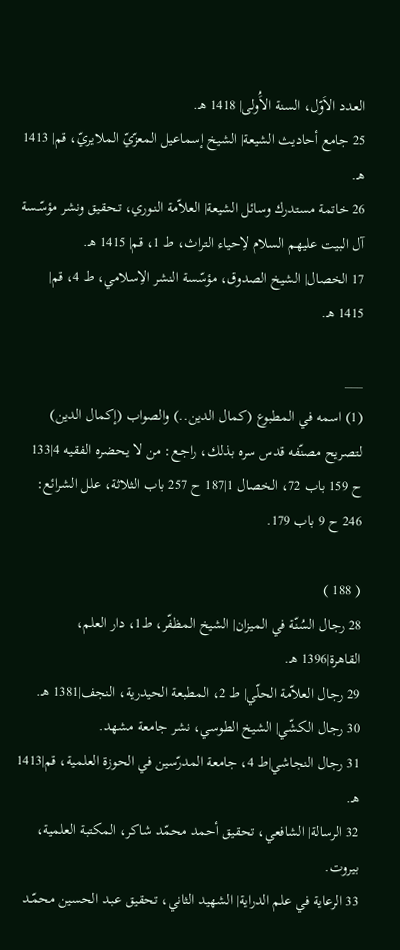العدد الاَوّل، السنة الاَُولى| 1418 هـ.
25 جامع أحاديث الشيعة| الشيخ إسماعيل المعزّيّ الملايريّ، قم| 1413 هـ.
26 خاتمة مستدرك وسائل الشيعة| العلاّمة النـوري، تـحقيق ونشر مؤسّـسة آل البيت عليهم السلام لاِحياء التراث، ط 1، قم| 1415 هـ.
17 الخصال| الشيخ الصدوق، مؤسّسة النشر الاِسلامي، ط 4، قم| 1415 هـ.

___
(1) اسمه في المطبوع (كمال الدين..) والصواب (إكمال الدين) لتصريح مصنّفه قدس سره بذلك، راجـع: من لا يحضره الفقيـه 4|133 ح 159 باب 72، الخصال 1|187 ح 257 باب الثلاثة، علل الشرائع: 246 ح 9 باب 179.

( 188 )
28 رجال السُنّة في الميزان| الشيخ المظفّر، ط1، دار العلم، القاهرة|1396 هـ.
29 رجال العلاّمة الحلّي| ط 2، المطبعة الحيدرية، النجف|1381 هـ.
30 رجال الكشّي| الشيخ الطوسي، نشر جامعة مشهد.
31 رجال النجاشي|ط 4، جامعة المدرّسين في الحوزة العلمية، قم|1413 هـ.
32 الرسالة| الشافعي، تحقيق أحمد محمّد شاكر، المكتبة العلمية، بيروت.
33 الرعاية في علم الدراية| الشهيد الثاني، تحقيق عبـد الحسين محمّـد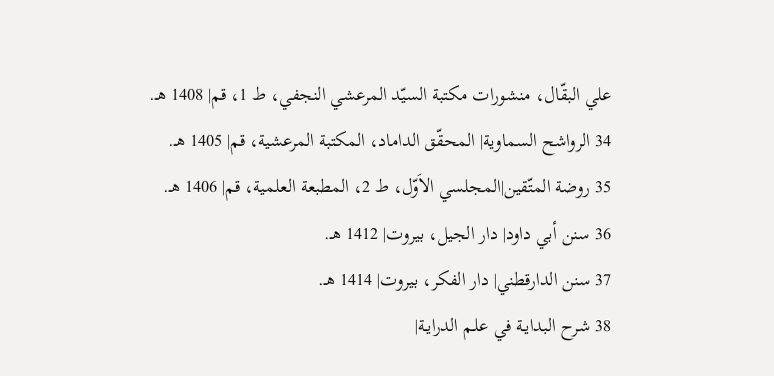علي البقّال، منشورات مكتبة السيّد المرعشي النجفي، ط 1، قم| 1408 هـ.
34 الرواشح السماوية| المحقّق الداماد، المكتبة المرعشية، قم| 1405 هـ.
35 روضة المتّقين|المجلسي الاَوّل، ط 2، المطبعة العلمية، قم| 1406 هـ.
36 سنن أبي داود| دار الجيل، بيروت| 1412 هـ.
37 سنن الدارقطني| دار الفكر، بيروت| 1414 هـ.
38 شرح البدايـة في علـم الدرايـة|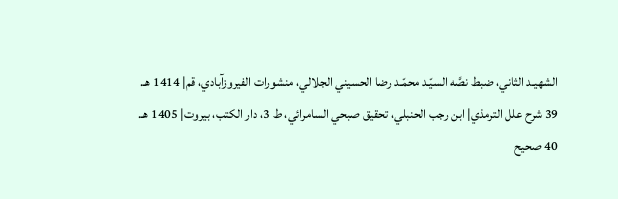الشهيـد الثاني، ضبط نصَّه السيّـد محمّـد رضا الحسيني الجلالي، منشورات الفيروزآبادي، قم| 1414 هـ.
39 شرح علل الترمذي| ابن رجب الحنبلي، تحقيق صبحي السامرائي، ط 3، دار الكتب، بيروت| 1405 هـ.
40 صحيح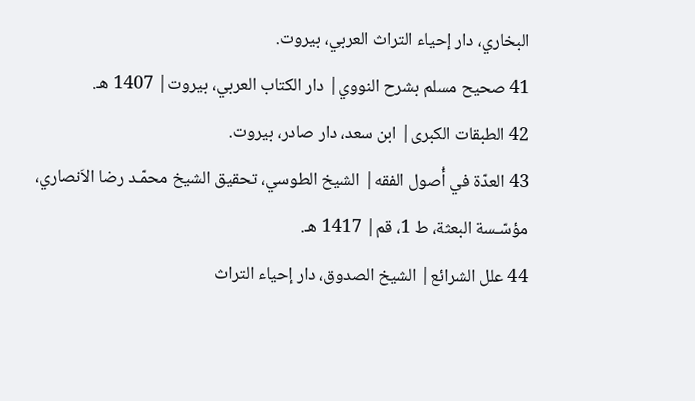البخاري، دار إحياء التراث العربي، بيروت.
41 صحيح مسلم بشرح النووي| دار الكتاب العربي، بيروت| 1407 هـ.
42 الطبقات الكبرى| ابن سعد، دار صادر، بيروت.
43 العدّة في أُصول الفقه| الشيخ الطوسي، تحقيق الشيخ محمّـد رضا الاَنصاري، مؤسّـسة البعثة، ط 1، قم| 1417 هـ.
44 علل الشرائع| الشيخ الصدوق، دار إحياء التراث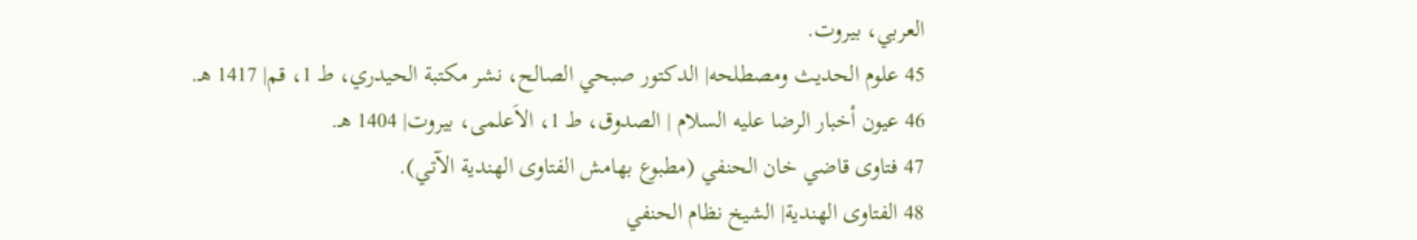العربي، بيروت.
45 علوم الحديث ومصطلحه| الدكتور صبحي الصالح، نشر مكتبة الحيدري، ط 1، قم| 1417 هـ.
46 عيون أخبار الرضا عليه السلام | الصدوق، ط 1، الاَعلمى، بيروت| 1404 هـ.
47 فتاوى قاضي خان الحنفي (مطبوع بهامش الفتاوى الهندية الآتي).
48 الفتاوى الهندية| الشيخ نظام الحنفي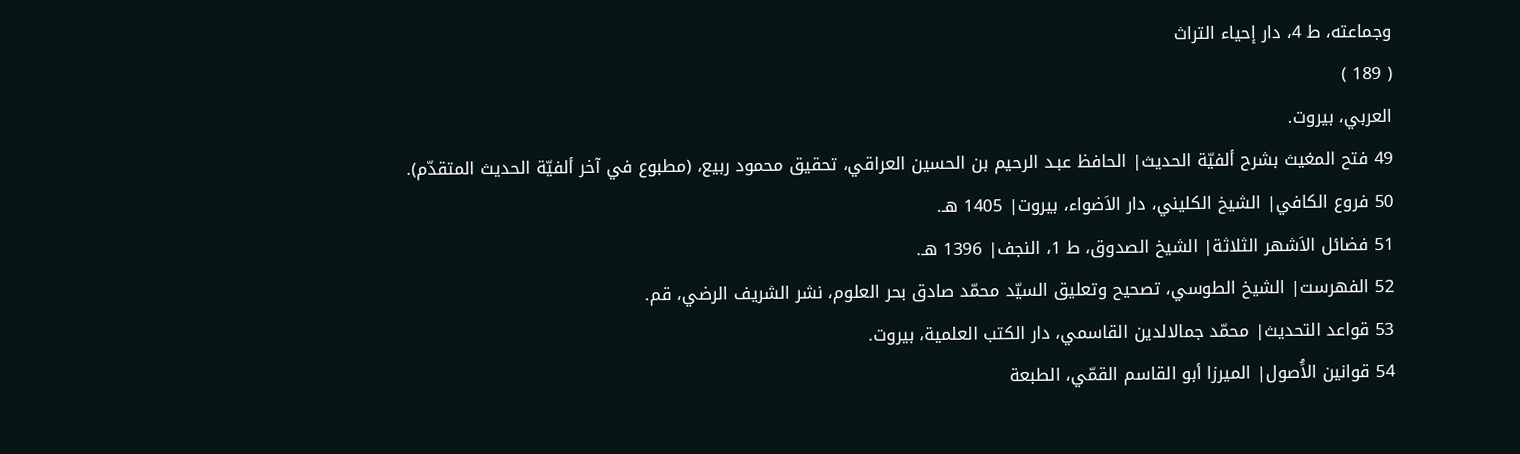وجماعته، ط 4، دار إحياء التراث
( 189 )
العربي، بيروت.
49 فتح المغيث بشرح ألفيّة الحديث| الحافظ عبـد الرحيم بن الحسين العراقي، تحقيق محمود ربيع، (مطبوع في آخر ألفيّة الحديث المتقدّم).
50 فروع الكافي| الشيخ الكليني، دار الاَضواء، بيروت| 1405 هـ.
51 فضائل الاَشهر الثلاثة| الشيخ الصدوق، ط 1، النجف| 1396 هـ.
52 الفهرست| الشيخ الطوسي، تصحيح وتعليق السيّد محمّد صادق بحر العلوم، نشر الشريف الرضي، قم.
53 قواعد التحديث| محمّد جمالالدين القاسمي، دار الكتب العلمية، بيروت.
54 قوانين الاَُصول| الميرزا أبو القاسم القمّي، الطبعة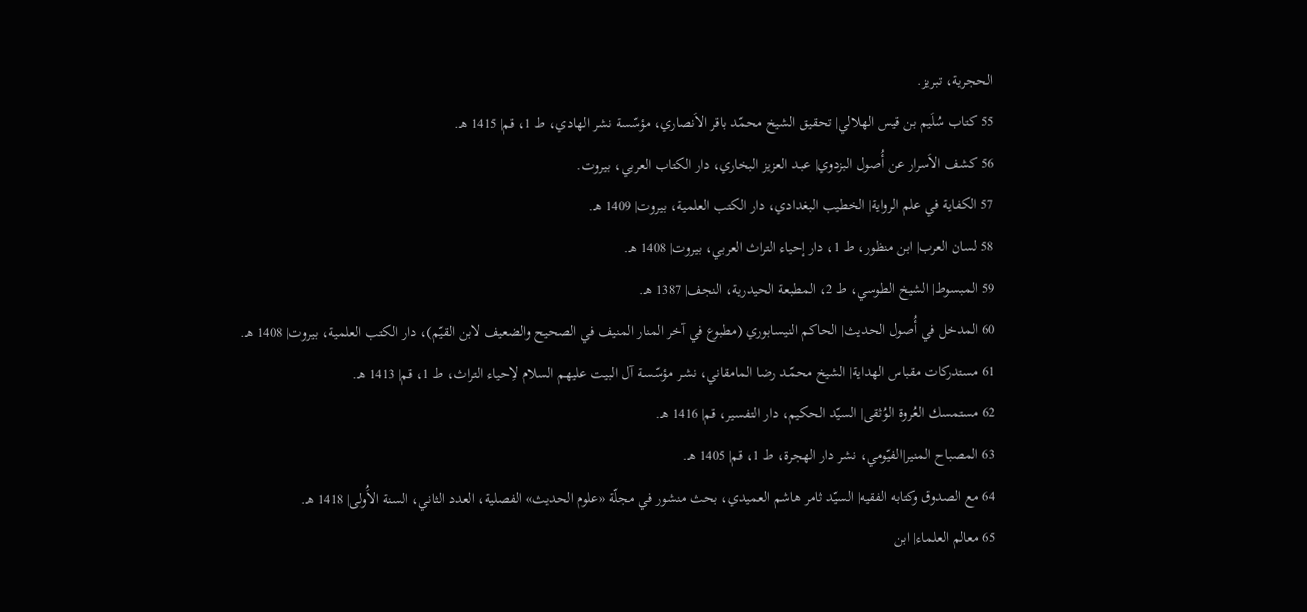الحجرية، تبريز.
55 كتاب سُلَيم بن قيس الهلالي| تحقيق الشيخ محمّد باقر الاَنصاري، مؤسّسة نشر الهادي، ط 1، قم| 1415 هـ.
56 كشف الاَسرار عن أُصول البزدوي| عبـد العزيز البخاري، دار الكتاب العربي، بيروت.
57 الكفاية في علم الرواية| الخطيب البغدادي، دار الكتب العلمية، بيروت| 1409 هـ.
58 لسان العرب| ابن منظور، ط 1، دار إحياء التراث العربي، بيروت| 1408 هـ.
59 المبسوط| الشيخ الطوسي، ط 2، المطبعة الحيدرية، النجف| 1387 هـ.
60 المدخل في أُصول الحديث| الحاكم النيسابوري (مطبوع في آخر المنار المنيف في الصحيح والضعيف لابن القيّم)، دار الكتب العلمية، بيروت| 1408 هـ.
61 مستدركات مقباس الهداية| الشيخ محمّـد رضا المامقاني، نشـر مؤسّسـة آل البيت عليهم السلام لاِحياء التراث، ط 1، قم| 1413 هـ.
62 مستمسك العُروة الوُثقى| السيّد الحكيم، دار التفسير، قم| 1416 هـ.
63 المصباح المنير|الفيّومي، نشر دار الهجرة، ط 1، قم| 1405 هـ.
64 مع الصدوق وكتابه الفقيه| السيّد ثامر هاشم العميدي، بحث منشور في مجلّة «علوم الحديث» الفصلية، العدد الثاني، السنة الاَُولى| 1418 هـ.
65 معالم العلماء| ابن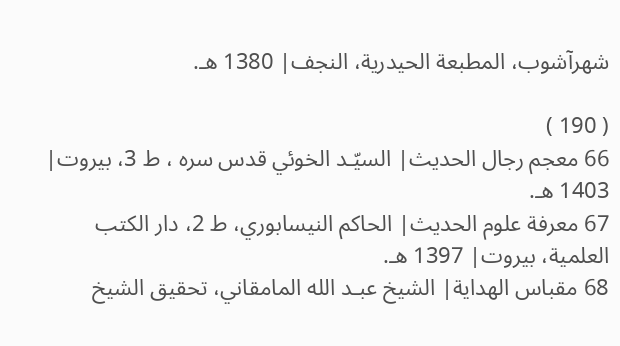شهرآشوب، المطبعة الحيدرية، النجف| 1380 هـ.

( 190 )
66 معجم رجال الحديث| السيّـد الخوئي قدس سره ، ط 3، بيروت| 1403 هـ.
67 معرفة علوم الحديث| الحاكم النيسابوري، ط 2، دار الكتب العلمية، بيروت| 1397 هـ.
68 مقباس الهداية| الشيخ عبـد الله المامقاني، تحقيق الشيخ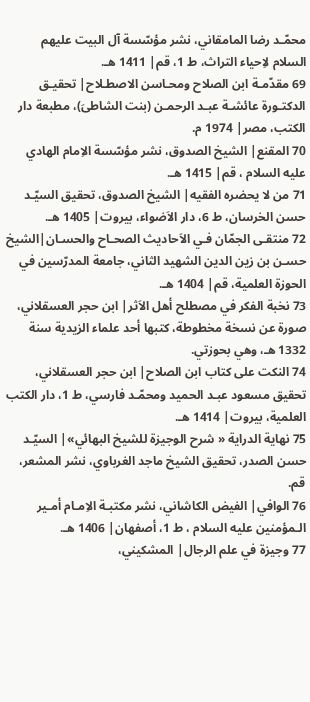محمّـد رضا المامقاني، نشر مؤسّسة آل البيت عليهم السلام لاِحياء التراث، ط 1، قم| 1411 هـ.
69 مقدّمـة ابن الصلاح ومحـاسن الاصطـلاح| تحقيـق الدكتـورة عائشـة عبـد الرحمـن (بنت الشاطىَ)، مطبعة دار الكتب، مصر| 1974 م.
70 المقنع| الشيخ الصدوق، نشر مؤسّسة الاِمام الهادي عليه السلام ، قم| 1415 هـ.
71 من لا يحضره الفقيه| الشيخ الصدوق، تحقيق السيّـد حسن الخرسان، ط 6، دار الاَضواء، بيروت| 1405 هـ.
72 منتقـى الجمّان فـي الاَحاديث الصحـاح والحسـان|الشيخ حسـن بن زين الدين الشهيد الثاني، جامعة المدرّسين في الحوزة العلمية، قم| 1404 هـ.
73 نخبة الفكر في مصطلح أهل الاَثر| ابن حجر العسقلاني، صورة عن نسخة مخطوطة، كتبها أحد علماء الزيدية سنة 1332 هـ، وهي بحوزتي.
74 النكت على كتاب ابن الصلاح| ابن حجر العسقلاني، تحقيق مسعود عبـد الحميد ومحمّـد فارسي، ط 1، دار الكتب العلمية، بيروت| 1414 هـ.
75 نهاية الدراية « شرح الوجيزة للشيخ البهائي»| السيّـد حسن الصدر، تحقيق الشيخ ماجد الغرباوي، نشر المشعر، قم.
76 الوافي| الفيض الكاشاني، نشر مكتبـة الاِمـام أمـير الـمؤمنين عليه السلام ، ط 1، أصفهان| 1406 هـ.
77 وجيزة في علم الرجال| المشكيني،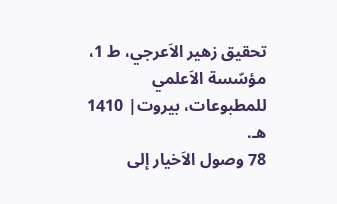تحقيق زهير الاَعرجي، ط 1، مؤسّسة الاَعلمي للمطبوعات، بيروت| 1410 هـ.
78 وصول الاَخيار إلى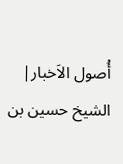أُصول الاَخبار| الشيخ حسين بن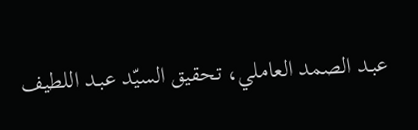عبـد الصمد العاملي، تحقيق السيّد عبـد اللطيف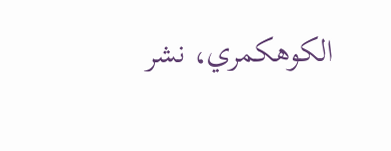الكوهكمري، نشر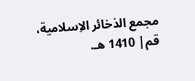مجمع الذخائر الاِسلامية، قم| 1410 هـ.